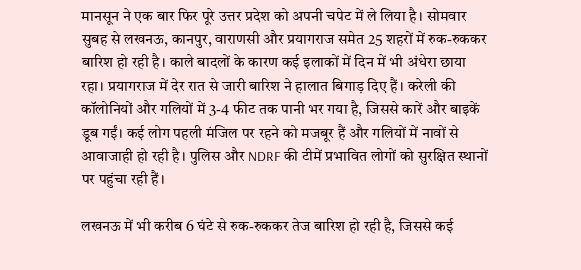मानसून ने एक बार फिर पूरे उत्तर प्रदेश को अपनी चपेट में ले लिया है। सोमवार सुबह से लखनऊ, कानपुर, वाराणसी और प्रयागराज समेत 25 शहरों में रुक-रुककर बारिश हो रही है। काले बादलों के कारण कई इलाकों में दिन में भी अंधेरा छाया रहा। प्रयागराज में देर रात से जारी बारिश ने हालात बिगाड़ दिए हैं। करेली की कॉलोनियों और गलियों में 3-4 फीट तक पानी भर गया है, जिससे कारें और बाइकें डूब गईं। कई लोग पहली मंजिल पर रहने को मजबूर हैं और गलियों में नावों से आवाजाही हो रही है। पुलिस और NDRF की टीमें प्रभावित लोगों को सुरक्षित स्थानों पर पहुंचा रही हैं।

लखनऊ में भी करीब 6 घंटे से रुक-रुककर तेज बारिश हो रही है, जिससे कई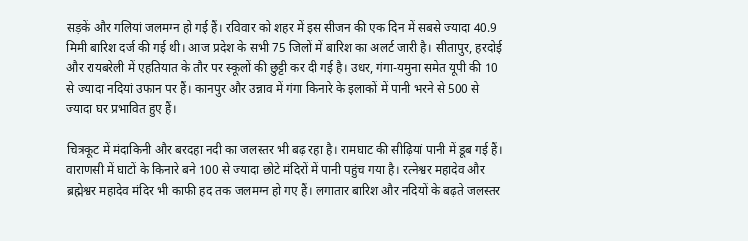सड़कें और गलियां जलमग्न हो गई हैं। रविवार को शहर में इस सीजन की एक दिन में सबसे ज्यादा 40.9 मिमी बारिश दर्ज की गई थी। आज प्रदेश के सभी 75 जिलों में बारिश का अलर्ट जारी है। सीतापुर, हरदोई और रायबरेली में एहतियात के तौर पर स्कूलों की छुट्टी कर दी गई है। उधर, गंगा-यमुना समेत यूपी की 10 से ज्यादा नदियां उफान पर हैं। कानपुर और उन्नाव में गंगा किनारे के इलाकों में पानी भरने से 500 से ज्यादा घर प्रभावित हुए हैं।

चित्रकूट में मंदाकिनी और बरदहा नदी का जलस्तर भी बढ़ रहा है। रामघाट की सीढ़ियां पानी में डूब गई हैं। वाराणसी में घाटों के किनारे बने 100 से ज्यादा छोटे मंदिरों में पानी पहुंच गया है। रत्नेश्वर महादेव और ब्रह्मेश्वर महादेव मंदिर भी काफी हद तक जलमग्न हो गए हैं। लगातार बारिश और नदियों के बढ़ते जलस्तर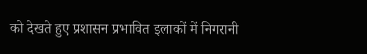को देखते हुए प्रशासन प्रभावित इलाकों में निगरानी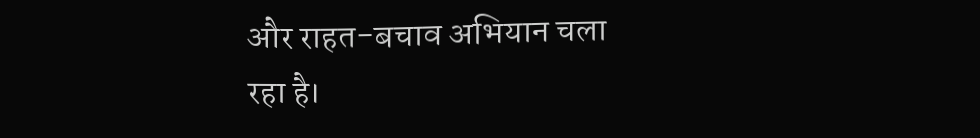और राहत-बचाव अभियान चला रहा है।